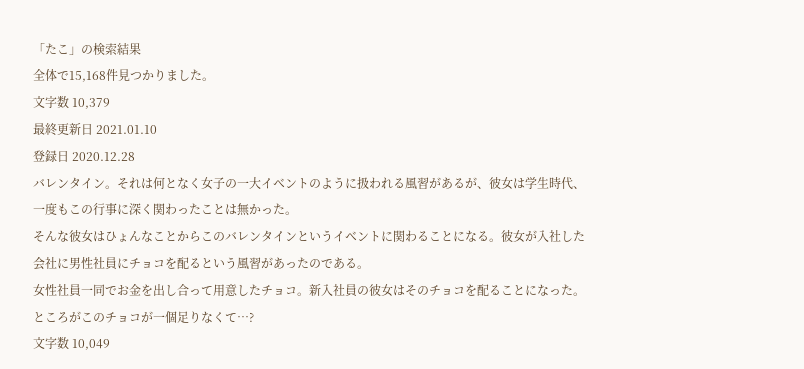「たこ」の検索結果
全体で15,168件見つかりました。
文字数 10,379
最終更新日 2021.01.10
登録日 2020.12.28
バレンタイン。それは何となく女子の一大イベントのように扱われる風習があるが、彼女は学生時代、一度もこの行事に深く関わったことは無かった。
そんな彼女はひょんなことからこのバレンタインというイベントに関わることになる。彼女が入社した会社に男性社員にチョコを配るという風習があったのである。
女性社員一同でお金を出し合って用意したチョコ。新入社員の彼女はそのチョコを配ることになった。ところがこのチョコが一個足りなくて…?
文字数 10,049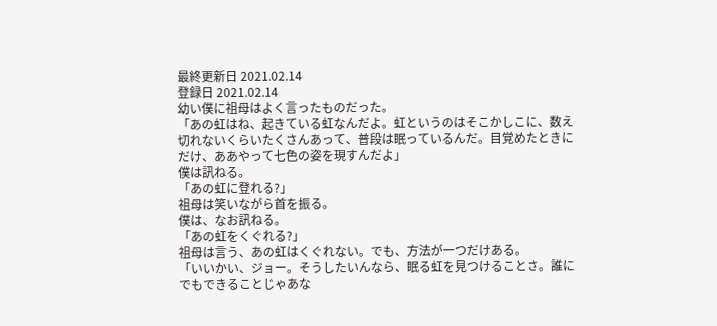最終更新日 2021.02.14
登録日 2021.02.14
幼い僕に祖母はよく言ったものだった。
「あの虹はね、起きている虹なんだよ。虹というのはそこかしこに、数え切れないくらいたくさんあって、普段は眠っているんだ。目覚めたときにだけ、ああやって七色の姿を現すんだよ」
僕は訊ねる。
「あの虹に登れる?」
祖母は笑いながら首を振る。
僕は、なお訊ねる。
「あの虹をくぐれる?」
祖母は言う、あの虹はくぐれない。でも、方法が一つだけある。
「いいかい、ジョー。そうしたいんなら、眠る虹を見つけることさ。誰にでもできることじゃあな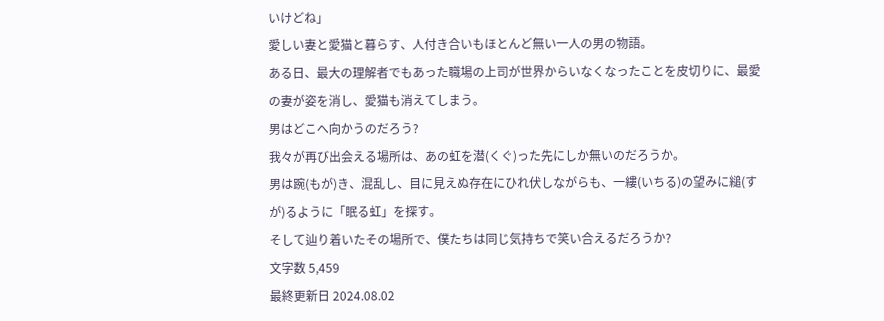いけどね」
愛しい妻と愛猫と暮らす、人付き合いもほとんど無い一人の男の物語。
ある日、最大の理解者でもあった職場の上司が世界からいなくなったことを皮切りに、最愛の妻が姿を消し、愛猫も消えてしまう。
男はどこへ向かうのだろう?
我々が再び出会える場所は、あの虹を潜(くぐ)った先にしか無いのだろうか。
男は踠(もが)き、混乱し、目に見えぬ存在にひれ伏しながらも、一縷(いちる)の望みに縋(すが)るように「眠る虹」を探す。
そして辿り着いたその場所で、僕たちは同じ気持ちで笑い合えるだろうか?
文字数 5,459
最終更新日 2024.08.02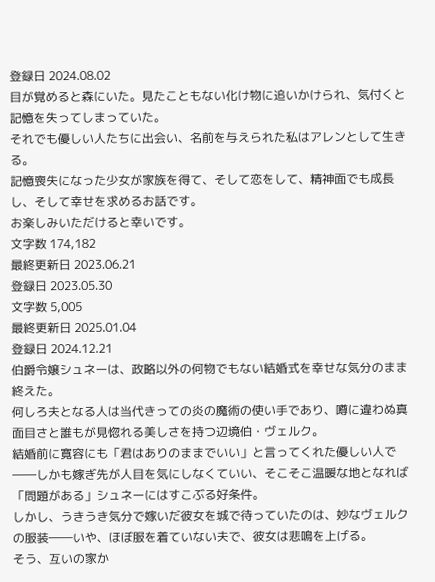登録日 2024.08.02
目が覚めると森にいた。見たこともない化け物に追いかけられ、気付くと記憶を失ってしまっていた。
それでも優しい人たちに出会い、名前を与えられた私はアレンとして生きる。
記憶喪失になった少女が家族を得て、そして恋をして、精神面でも成長し、そして幸せを求めるお話です。
お楽しみいただけると幸いです。
文字数 174,182
最終更新日 2023.06.21
登録日 2023.05.30
文字数 5,005
最終更新日 2025.01.04
登録日 2024.12.21
伯爵令嬢シュネーは、政略以外の何物でもない結婚式を幸せな気分のまま終えた。
何しろ夫となる人は当代きっての炎の魔術の使い手であり、噂に違わぬ真面目さと誰もが見惚れる美しさを持つ辺境伯・ヴェルク。
結婚前に寛容にも「君はありのままでいい」と言ってくれた優しい人で――しかも嫁ぎ先が人目を気にしなくていい、そこそこ温暖な地となれば「問題がある」シュネーにはすこぶる好条件。
しかし、うきうき気分で嫁いだ彼女を城で待っていたのは、妙なヴェルクの服装――いや、ほぼ服を着ていない夫で、彼女は悲鳴を上げる。
そう、互いの家か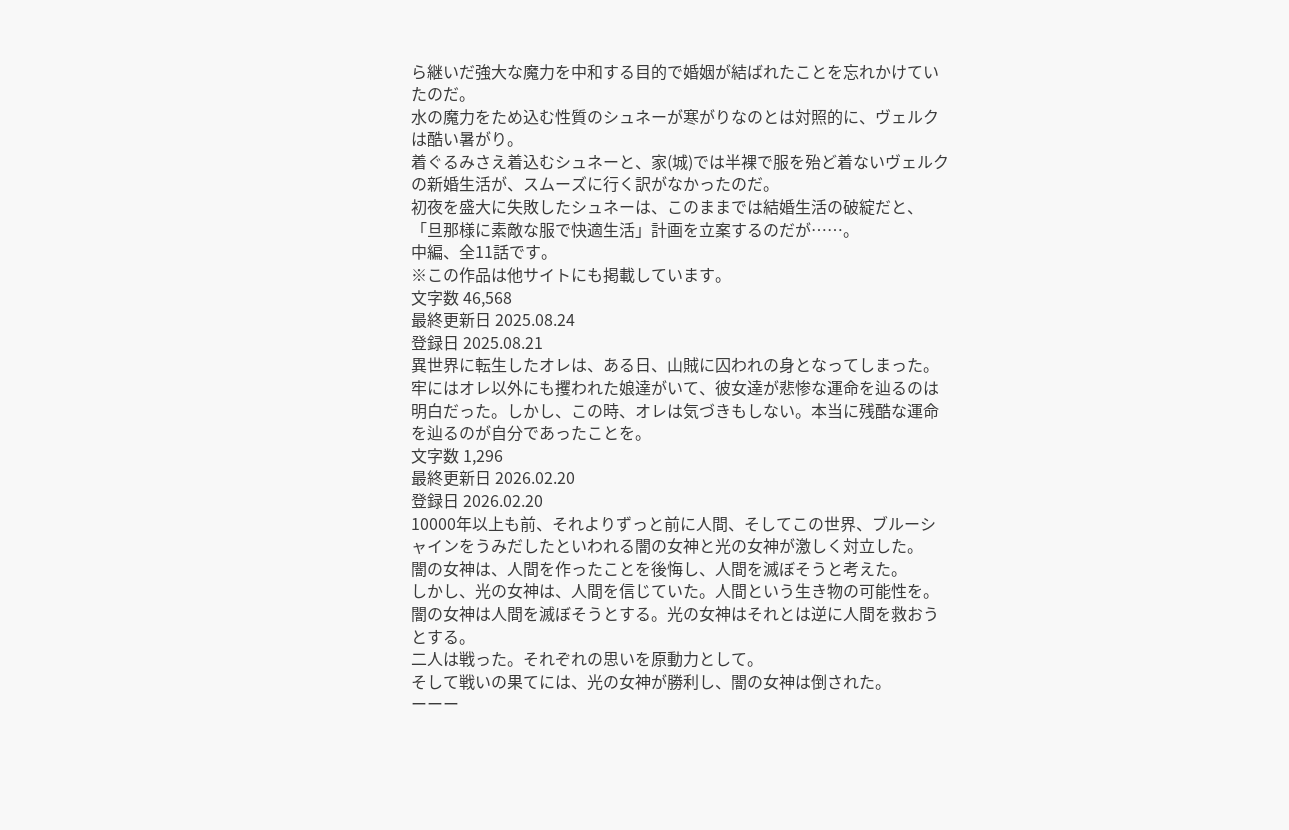ら継いだ強大な魔力を中和する目的で婚姻が結ばれたことを忘れかけていたのだ。
水の魔力をため込む性質のシュネーが寒がりなのとは対照的に、ヴェルクは酷い暑がり。
着ぐるみさえ着込むシュネーと、家(城)では半裸で服を殆ど着ないヴェルクの新婚生活が、スムーズに行く訳がなかったのだ。
初夜を盛大に失敗したシュネーは、このままでは結婚生活の破綻だと、「旦那様に素敵な服で快適生活」計画を立案するのだが……。
中編、全11話です。
※この作品は他サイトにも掲載しています。
文字数 46,568
最終更新日 2025.08.24
登録日 2025.08.21
異世界に転生したオレは、ある日、山賊に囚われの身となってしまった。牢にはオレ以外にも攫われた娘達がいて、彼女達が悲惨な運命を辿るのは明白だった。しかし、この時、オレは気づきもしない。本当に残酷な運命を辿るのが自分であったことを。
文字数 1,296
最終更新日 2026.02.20
登録日 2026.02.20
10000年以上も前、それよりずっと前に人間、そしてこの世界、ブルーシャインをうみだしたといわれる闇の女神と光の女神が激しく対立した。
闇の女神は、人間を作ったことを後悔し、人間を滅ぼそうと考えた。
しかし、光の女神は、人間を信じていた。人間という生き物の可能性を。
闇の女神は人間を滅ぼそうとする。光の女神はそれとは逆に人間を救おうとする。
二人は戦った。それぞれの思いを原動力として。
そして戦いの果てには、光の女神が勝利し、闇の女神は倒された。
ーーー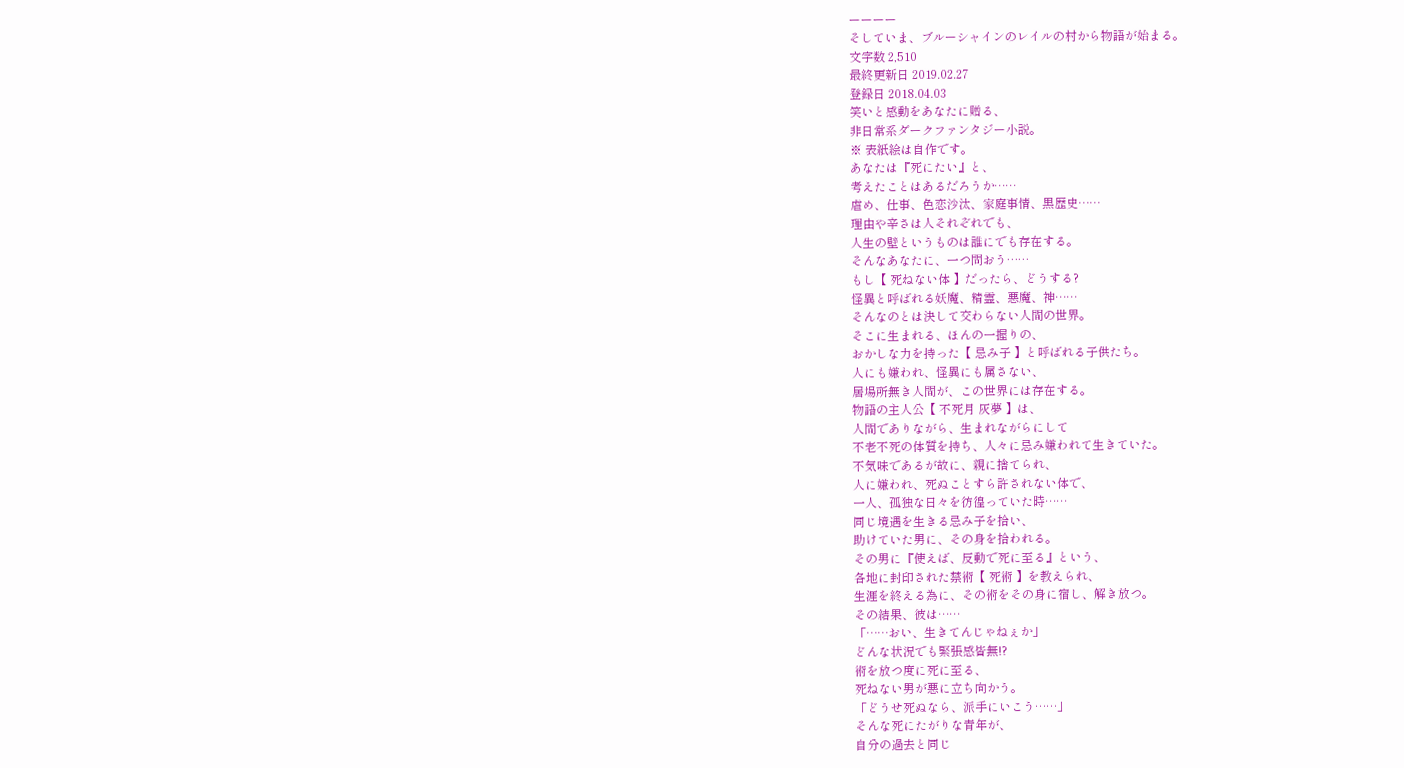ーーーー
そしていま、ブルーシャインのレイルの村から物語が始まる。
文字数 2,510
最終更新日 2019.02.27
登録日 2018.04.03
笑いと感動をあなたに贈る、
非日常系ダークファンタジー小説。
※ 表紙絵は自作です。
あなたは『死にたい』と、
考えたことはあるだろうか……
虐め、仕事、色恋沙汰、家庭事情、黒歴史……
理由や辛さは人それぞれでも、
人生の壁というものは誰にでも存在する。
そんなあなたに、一つ問おう……
もし【 死ねない体 】だったら、どうする?
怪異と呼ばれる妖魔、精霊、悪魔、神……
そんなのとは決して交わらない人間の世界。
そこに生まれる、ほんの一握りの、
おかしな力を持った【 忌み子 】と呼ばれる子供たち。
人にも嫌われ、怪異にも属さない、
居場所無き人間が、この世界には存在する。
物語の主人公【 不死月 灰夢 】は、
人間でありながら、生まれながらにして
不老不死の体質を持ち、人々に忌み嫌われて生きていた。
不気味であるが故に、親に捨てられ、
人に嫌われ、死ぬことすら許されない体で、
一人、孤独な日々を彷徨っていた時……
同じ境遇を生きる忌み子を拾い、
助けていた男に、その身を拾われる。
その男に『使えば、反動で死に至る』という、
各地に封印された禁術【 死術 】を教えられ、
生涯を終える為に、その術をその身に宿し、解き放つ。
その結果、彼は……
「……おい、生きてんじゃねぇか」
どんな状況でも緊張感皆無!?
術を放つ度に死に至る、
死ねない男が悪に立ち向かう。
「どうせ死ぬなら、派手にいこう……」
そんな死にたがりな青年が、
自分の過去と同じ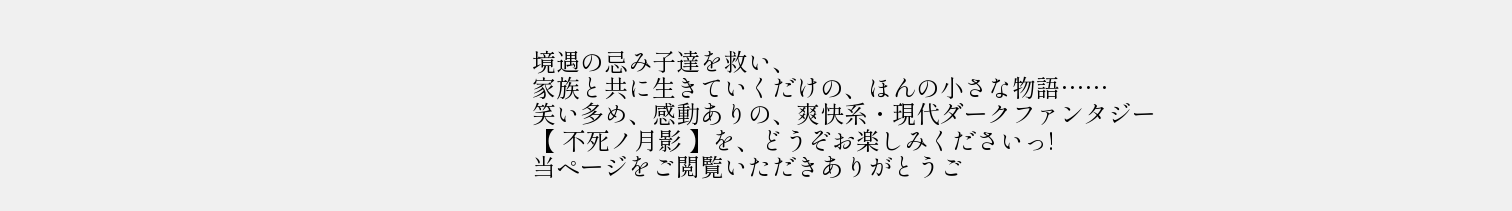境遇の忌み子達を救い、
家族と共に生きていくだけの、ほんの小さな物語……
笑い多め、感動ありの、爽快系・現代ダークファンタジー
【 不死ノ月影 】を、どうぞお楽しみくださいっ!
当ページをご閲覧いただきありがとうご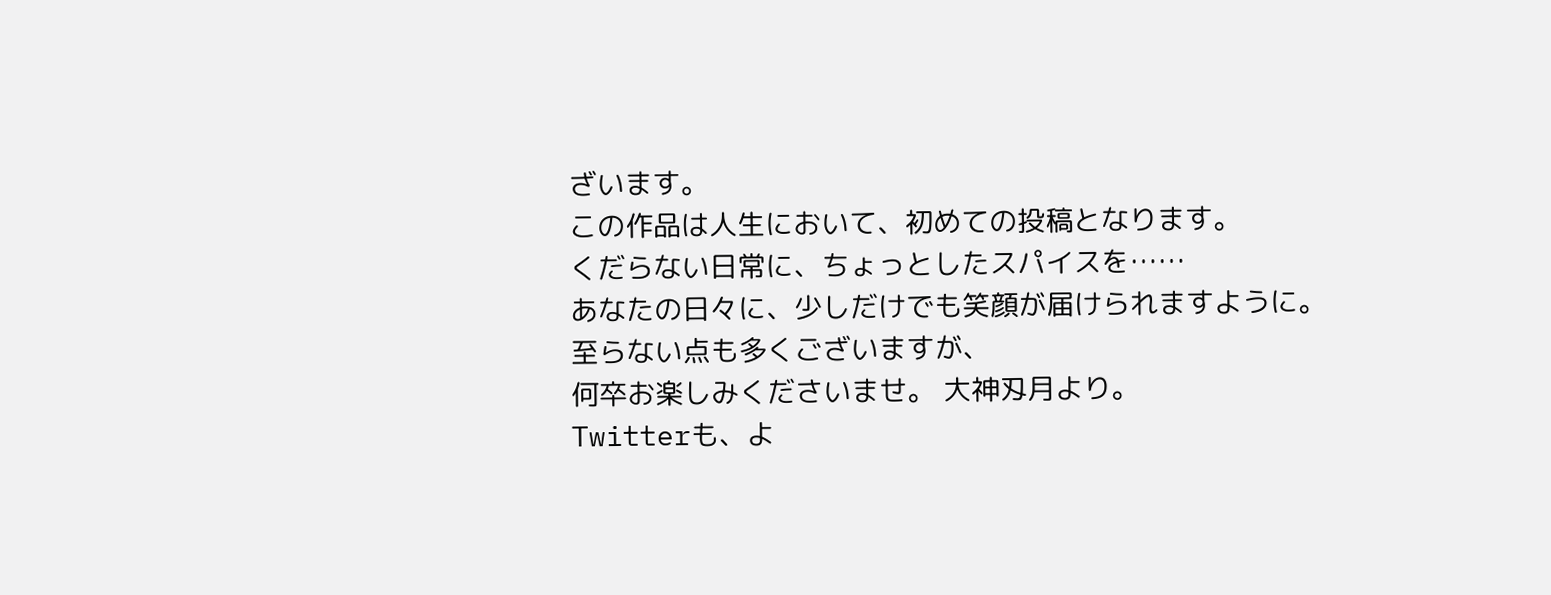ざいます。
この作品は人生において、初めての投稿となります。
くだらない日常に、ちょっとしたスパイスを……
あなたの日々に、少しだけでも笑顔が届けられますように。
至らない点も多くございますが、
何卒お楽しみくださいませ。 大神刄月より。
Twitterも、よ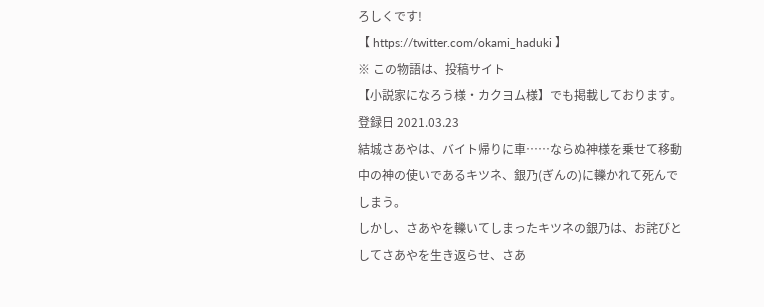ろしくです!
【 https://twitter.com/okami_haduki 】
※ この物語は、投稿サイト
【小説家になろう様・カクヨム様】でも掲載しております。
登録日 2021.03.23
結城さあやは、バイト帰りに車……ならぬ神様を乗せて移動中の神の使いであるキツネ、銀乃(ぎんの)に轢かれて死んでしまう。
しかし、さあやを轢いてしまったキツネの銀乃は、お詫びとしてさあやを生き返らせ、さあ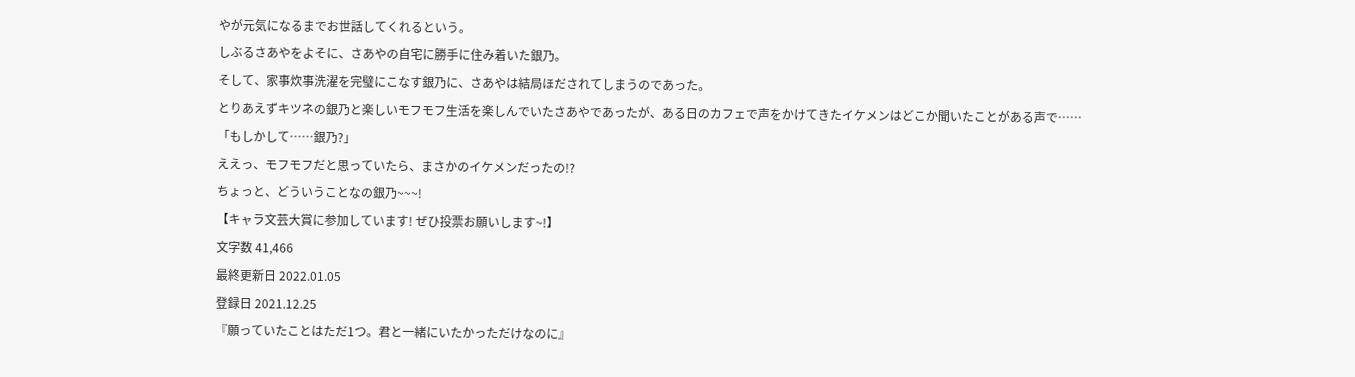やが元気になるまでお世話してくれるという。
しぶるさあやをよそに、さあやの自宅に勝手に住み着いた銀乃。
そして、家事炊事洗濯を完璧にこなす銀乃に、さあやは結局ほだされてしまうのであった。
とりあえずキツネの銀乃と楽しいモフモフ生活を楽しんでいたさあやであったが、ある日のカフェで声をかけてきたイケメンはどこか聞いたことがある声で……
「もしかして……銀乃?」
ええっ、モフモフだと思っていたら、まさかのイケメンだったの!?
ちょっと、どういうことなの銀乃~~~!
【キャラ文芸大賞に参加しています! ぜひ投票お願いします~!】
文字数 41,466
最終更新日 2022.01.05
登録日 2021.12.25
『願っていたことはただ1つ。君と一緒にいたかっただけなのに』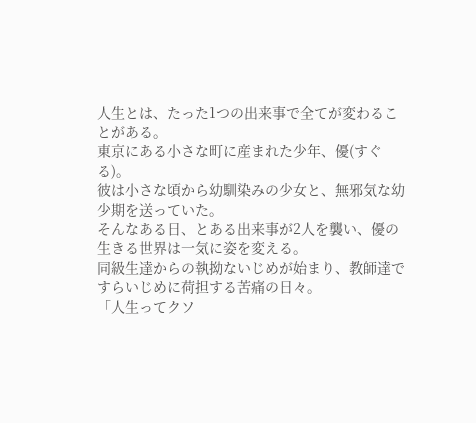人生とは、たった1つの出来事で全てが変わることがある。
東京にある小さな町に産まれた少年、優(すぐる)。
彼は小さな頃から幼馴染みの少女と、無邪気な幼少期を送っていた。
そんなある日、とある出来事が2人を襲い、優の生きる世界は一気に姿を変える。
同級生達からの執拗ないじめが始まり、教師達ですらいじめに荷担する苦痛の日々。
「人生ってクソ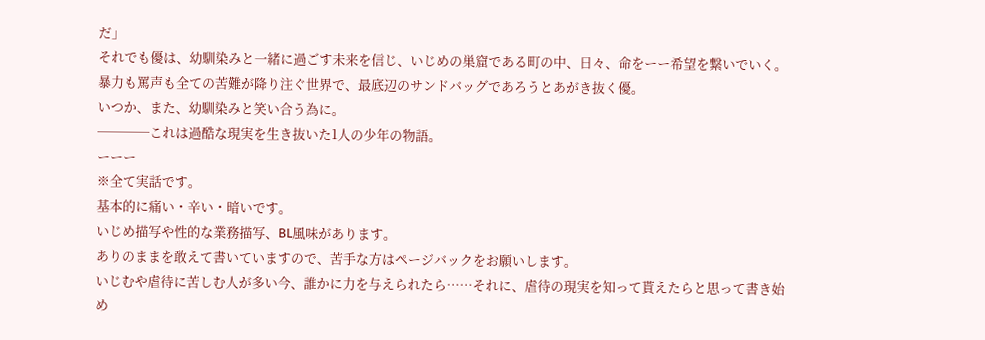だ」
それでも優は、幼馴染みと一緒に過ごす未来を信じ、いじめの巣窟である町の中、日々、命をーー希望を繋いでいく。
暴力も罵声も全ての苦難が降り注ぐ世界で、最底辺のサンドバッグであろうとあがき抜く優。
いつか、また、幼馴染みと笑い合う為に。
────これは過酷な現実を生き抜いた1人の少年の物語。
ーーー
※全て実話です。
基本的に痛い・辛い・暗いです。
いじめ描写や性的な業務描写、BL風味があります。
ありのままを敢えて書いていますので、苦手な方はページバックをお願いします。
いじむや虐待に苦しむ人が多い今、誰かに力を与えられたら……それに、虐待の現実を知って貰えたらと思って書き始め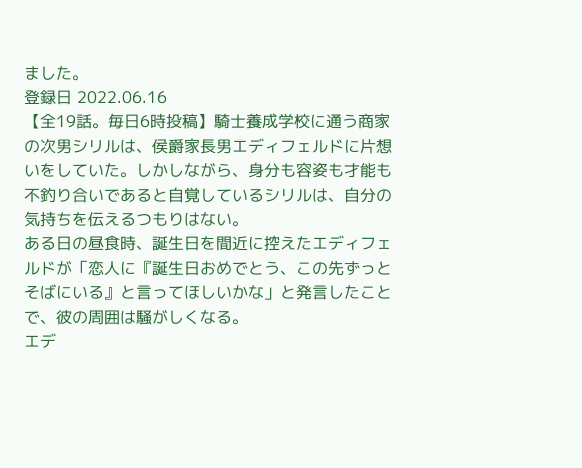ました。
登録日 2022.06.16
【全19話。毎日6時投稿】騎士養成学校に通う商家の次男シリルは、侯爵家長男エディフェルドに片想いをしていた。しかしながら、身分も容姿も才能も不釣り合いであると自覚しているシリルは、自分の気持ちを伝えるつもりはない。
ある日の昼食時、誕生日を間近に控えたエディフェルドが「恋人に『誕生日おめでとう、この先ずっとそばにいる』と言ってほしいかな」と発言したことで、彼の周囲は騒がしくなる。
エデ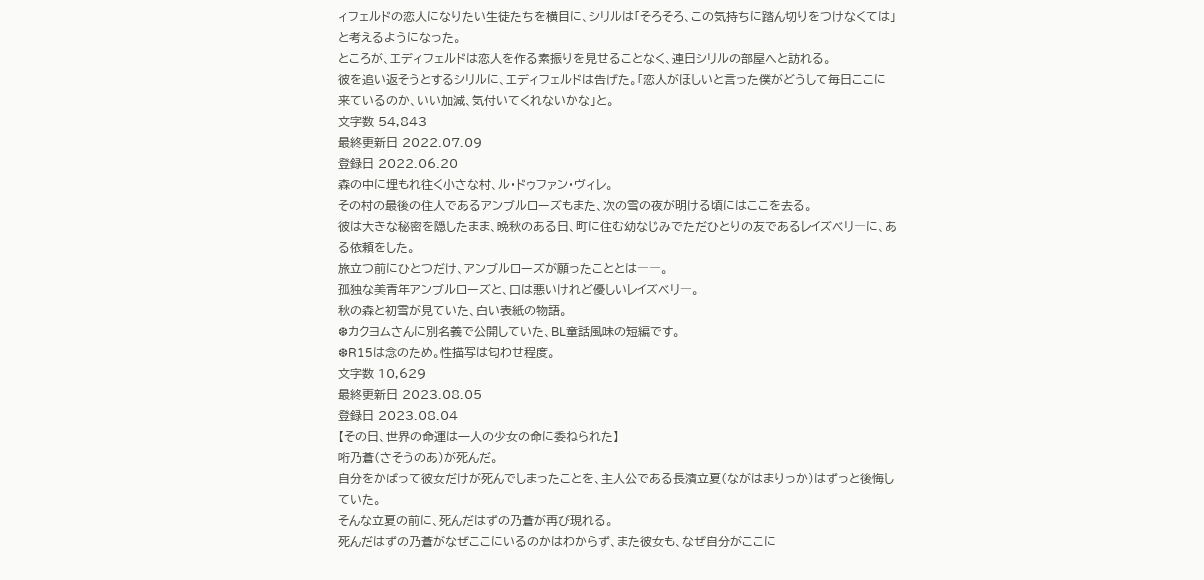ィフェルドの恋人になりたい生徒たちを横目に、シリルは「そろそろ、この気持ちに踏ん切りをつけなくては」と考えるようになった。
ところが、エディフェルドは恋人を作る素振りを見せることなく、連日シリルの部屋へと訪れる。
彼を追い返そうとするシリルに、エディフェルドは告げた。「恋人がほしいと言った僕がどうして毎日ここに来ているのか、いい加減、気付いてくれないかな」と。
文字数 54,843
最終更新日 2022.07.09
登録日 2022.06.20
森の中に埋もれ往く小さな村、ル・ドゥファン・ヴィレ。
その村の最後の住人であるアンブルローズもまた、次の雪の夜が明ける頃にはここを去る。
彼は大きな秘密を隠したまま、晩秋のある日、町に住む幼なじみでただひとりの友であるレイズベリ―に、ある依頼をした。
旅立つ前にひとつだけ、アンブルローズが願ったこととは――。
孤独な美青年アンブルローズと、口は悪いけれど優しいレイズベリ―。
秋の森と初雪が見ていた、白い表紙の物語。
❆カクヨムさんに別名義で公開していた、BL童話風味の短編です。
❆R15は念のため。性描写は匂わせ程度。
文字数 10,629
最終更新日 2023.08.05
登録日 2023.08.04
【その日、世界の命運は一人の少女の命に委ねられた】
哘乃蒼(さそうのあ)が死んだ。
自分をかばって彼女だけが死んでしまったことを、主人公である長濱立夏(ながはまりっか)はずっと後悔していた。
そんな立夏の前に、死んだはずの乃蒼が再び現れる。
死んだはずの乃蒼がなぜここにいるのかはわからず、また彼女も、なぜ自分がここに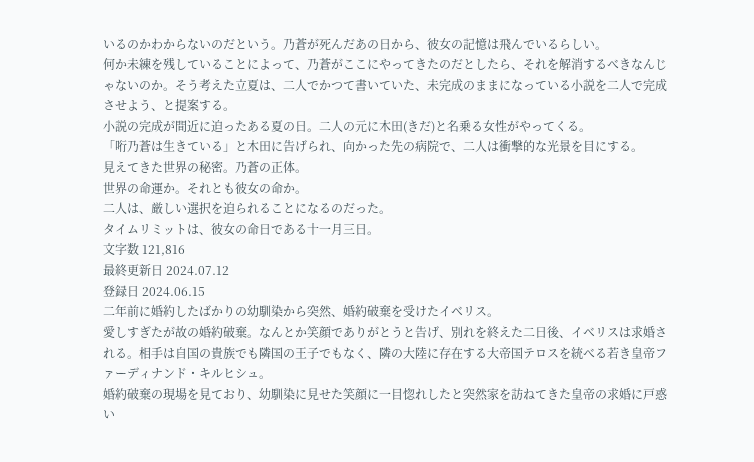いるのかわからないのだという。乃蒼が死んだあの日から、彼女の記憶は飛んでいるらしい。
何か未練を残していることによって、乃蒼がここにやってきたのだとしたら、それを解消するべきなんじゃないのか。そう考えた立夏は、二人でかつて書いていた、未完成のままになっている小説を二人で完成させよう、と提案する。
小説の完成が間近に迫ったある夏の日。二人の元に木田(きだ)と名乗る女性がやってくる。
「哘乃蒼は生きている」と木田に告げられ、向かった先の病院で、二人は衝撃的な光景を目にする。
見えてきた世界の秘密。乃蒼の正体。
世界の命運か。それとも彼女の命か。
二人は、厳しい選択を迫られることになるのだった。
タイムリミットは、彼女の命日である十一月三日。
文字数 121,816
最終更新日 2024.07.12
登録日 2024.06.15
二年前に婚約したばかりの幼馴染から突然、婚約破棄を受けたイベリス。
愛しすぎたが故の婚約破棄。なんとか笑顔でありがとうと告げ、別れを終えた二日後、イベリスは求婚される。相手は自国の貴族でも隣国の王子でもなく、隣の大陸に存在する大帝国テロスを統べる若き皇帝ファーディナンド・キルヒシュ。
婚約破棄の現場を見ており、幼馴染に見せた笑顔に一目惚れしたと突然家を訪ねてきた皇帝の求婚に戸惑い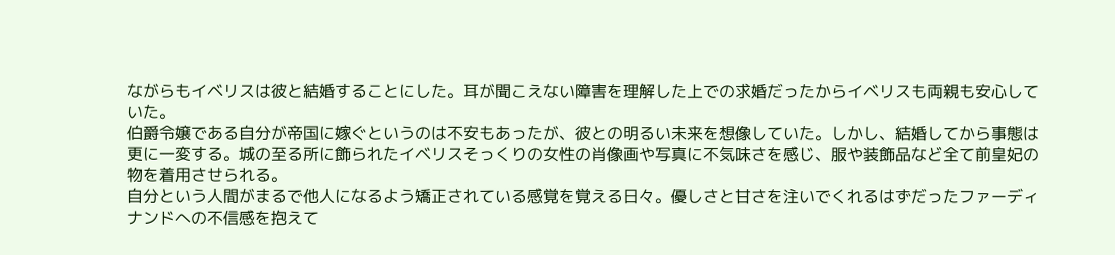ながらもイベリスは彼と結婚することにした。耳が聞こえない障害を理解した上での求婚だったからイベリスも両親も安心していた。
伯爵令嬢である自分が帝国に嫁ぐというのは不安もあったが、彼との明るい未来を想像していた。しかし、結婚してから事態は更に一変する。城の至る所に飾られたイベリスそっくりの女性の肖像画や写真に不気味さを感じ、服や装飾品など全て前皇妃の物を着用させられる。
自分という人間がまるで他人になるよう矯正されている感覚を覚える日々。優しさと甘さを注いでくれるはずだったファーディナンドへの不信感を抱えて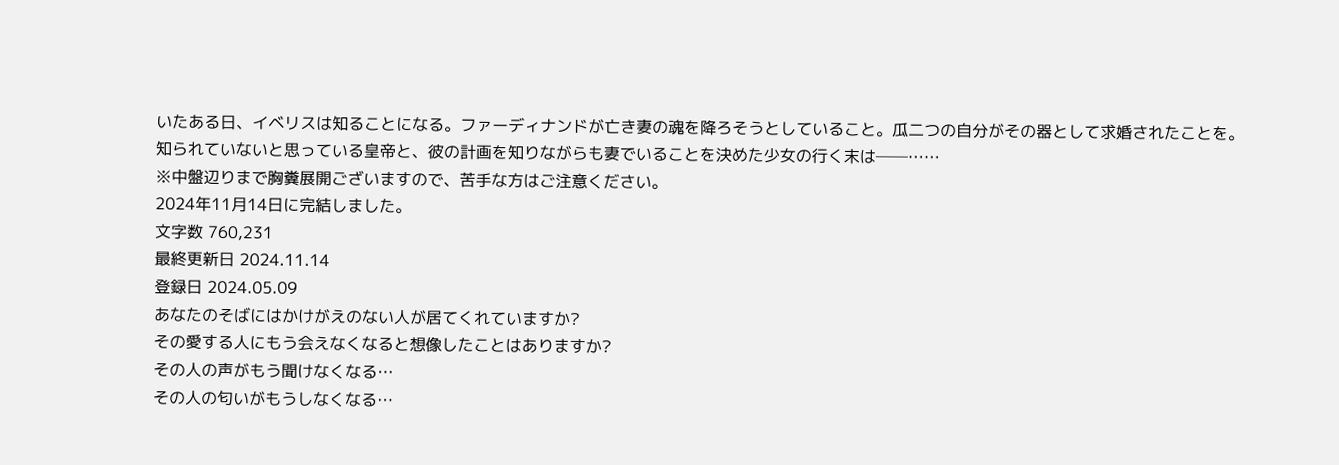いたある日、イベリスは知ることになる。ファーディナンドが亡き妻の魂を降ろそうとしていること。瓜二つの自分がその器として求婚されたことを。
知られていないと思っている皇帝と、彼の計画を知りながらも妻でいることを決めた少女の行く末は──……
※中盤辺りまで胸糞展開ございますので、苦手な方はご注意ください。
2024年11月14日に完結しました。
文字数 760,231
最終更新日 2024.11.14
登録日 2024.05.09
あなたのそばにはかけがえのない人が居てくれていますか?
その愛する人にもう会えなくなると想像したことはありますか?
その人の声がもう聞けなくなる…
その人の匂いがもうしなくなる…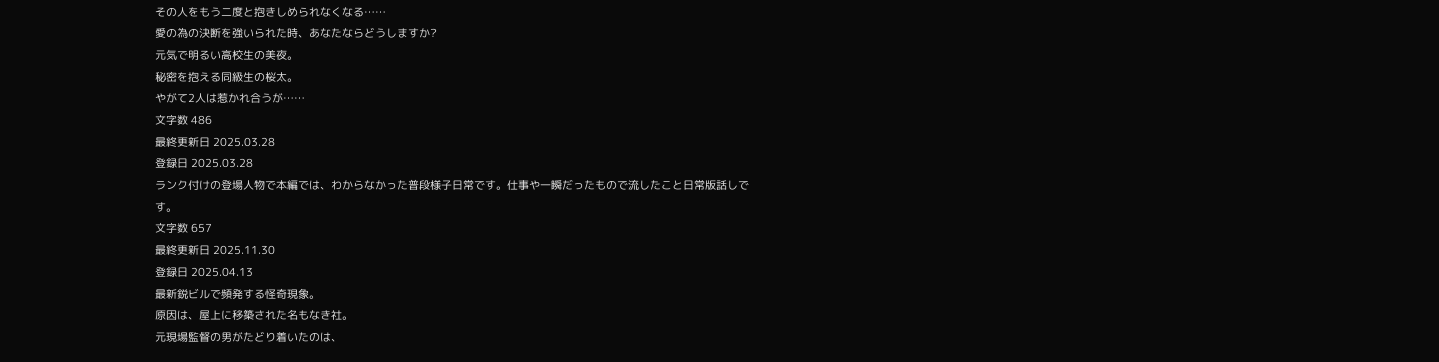その人をもう二度と抱きしめられなくなる……
愛の為の決断を強いられた時、あなたならどうしますか?
元気で明るい高校生の美夜。
秘密を抱える同級生の桜太。
やがて2人は惹かれ合うが……
文字数 486
最終更新日 2025.03.28
登録日 2025.03.28
ランク付けの登場人物で本編では、わからなかった普段様子日常です。仕事や一瞬だったもので流したこと日常版話しです。
文字数 657
最終更新日 2025.11.30
登録日 2025.04.13
最新鋭ビルで頻発する怪奇現象。
原因は、屋上に移築された名もなき社。
元現場監督の男がたどり着いたのは、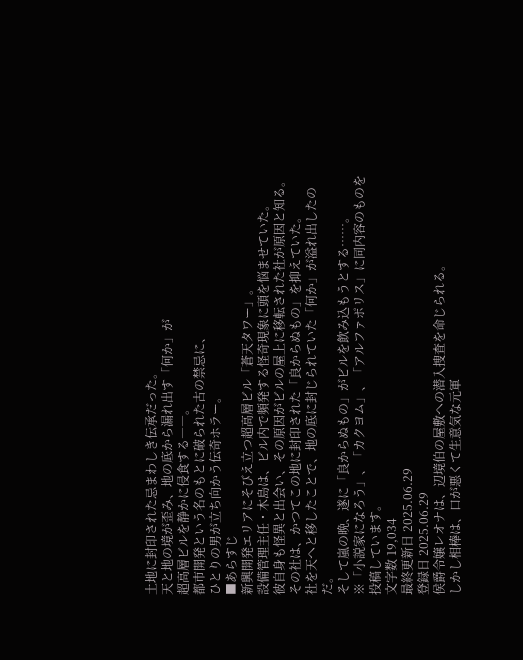土地に封印された忌まわしき伝承だった。
天と地の境が歪み、地の底から漏れ出す「何か」が
超高層ビルを静かに侵食する――。
都市開発という名のもとに破られた古の禁忌に、
ひとりの男が立ち向かう伝奇ホラー。
■あらすじ
新興開発エリアにそびえ立つ超高層ビル「蒼天タワー」。
設備管理主任・木島は、ビル内で頻発する怪奇現象に頭を悩ませていた。
彼自身も怪異と出会い、その原因がビルの屋上に移転された社が原因と知る。
その社は、かつてこの地に封印された「良からぬもの」を抑えていた。
社を天へと移したことで、地の底に封じられていた「何か」が溢れ出したのだ。
そして嵐の晩、遂に「良からぬもの」がビルを飲み込もうとする……。
※「小説家になろう」、「カクヨム」、「アルファポリス」に同内容のものを投稿しています。
文字数 19,034
最終更新日 2025.06.29
登録日 2025.06.29
侯爵令嬢レオナは、辺境伯の屋敷への潜入捜査を命じられる。
しかし相棒は、口が悪くて生意気な元軍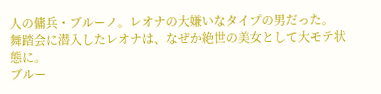人の傭兵・ブルーノ。レオナの大嫌いなタイプの男だった。
舞踏会に潜入したレオナは、なぜか絶世の美女として大モテ状態に。
ブルー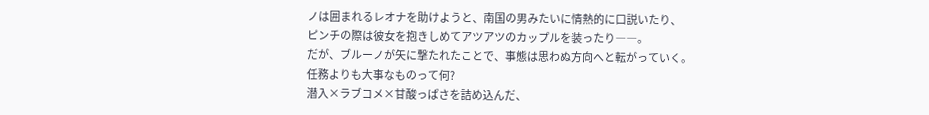ノは囲まれるレオナを助けようと、南国の男みたいに情熱的に口説いたり、
ピンチの際は彼女を抱きしめてアツアツのカップルを装ったり――。
だが、ブルーノが矢に撃たれたことで、事態は思わぬ方向へと転がっていく。
任務よりも大事なものって何?
潜入×ラブコメ×甘酸っぱさを詰め込んだ、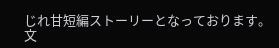じれ甘短編ストーリーとなっております。
文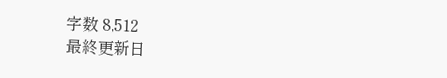字数 8,512
最終更新日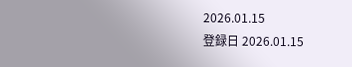2026.01.15
登録日 2026.01.15